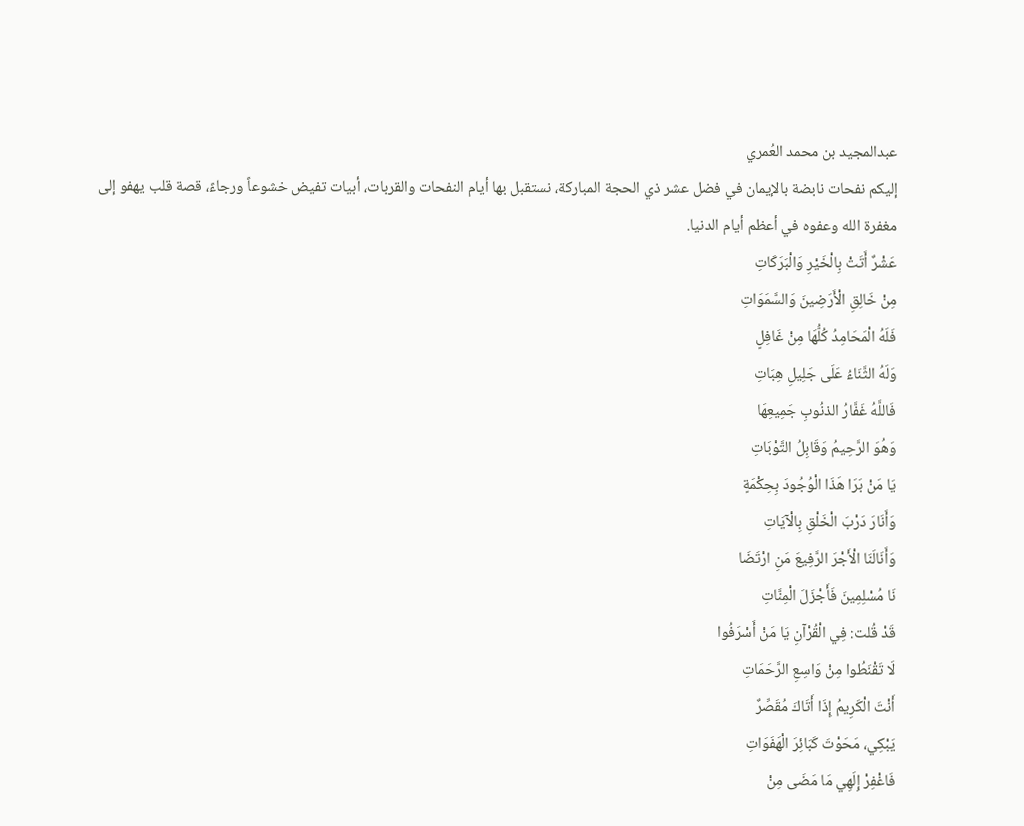عبدالمجيد بن محمد العُمري
إليكم نفحات نابضة بالإيمان في فضل عشر ذي الحجة المباركة، نستقبل بها أيام النفحات والقربات، أبيات تفيض خشوعاً ورجاءً، قصة قلب يهفو إلى مغفرة الله وعفوه في أعظم أيام الدنيا.
عَشْرٌ أَتَتْ بِالْخَيْرِ وَالْبَرَكَاتِ
مِنْ خَالِقِ الْأَرَضِينَ وَالسَّمَوَاتِ
فَلَهُ الْمَحَامِدُ كُلُّهَا مِنْ غَافِلٍ
وَلَهُ الثَّنَاءُ عَلَى جَلِيلِ هِبَاتِ
فَاللَّهُ غَفَّارُ الذنُوبِ جَمِيعِهَا
وَهُوَ الرَّحِيمُ وَقَابِلُ التَّوْبَاتِ
يَا مَنْ بَرَا هَذَا الْوُجُودَ بِحِكْمَةٍ
وَأَنَارَ دَرْبَ الْخَلْقِ بِالْآيَاتِ
وَأَنَالَنَا الْأَجْرَ الرَّفِيعَ مَنِ ارْتَضَا
نَا مُسْلِمِينَ فَأَجْزَلَ الْمِنَّاتِ
قَدْ قُلت: فِي الْقُرْآنِ يَا مَنْ أَسْرَفُوا
لَا تَقْنَطُوا مِنْ وَاسِعِ الرَّحَمَاتِ
أَنْتَ الْكَرِيمُ إِذَا أَتَاكَ مُقَصِّرٌ
يَبْكِي، مَحَوْتَ كَبَائِرَ الْهَفَوَاتِ
فَاغْفِرْ إِلَهِي مَا مَضَى مِنْ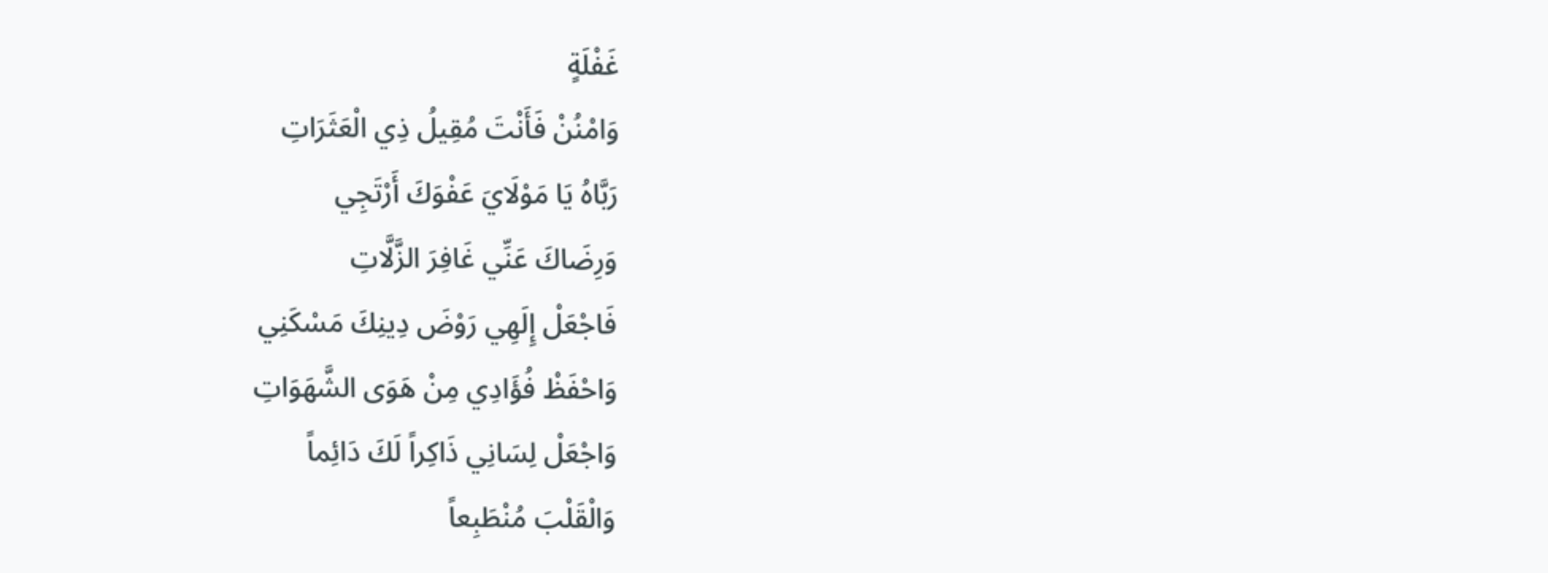غَفْلَةٍ
وَامْنُنْ فَأَنْتَ مُقِيلُ ذِي الْعَثَرَاتِ
رَبَّاهُ يَا مَوْلَايَ عَفْوَكَ أَرْتَجِي
وَرِضَاكَ عَنِّي غَافِرَ الزَّلَّاتِ
فَاجْعَلْ إِلَهِي رَوْضَ دِينِكَ مَسْكَنِي
وَاحْفَظْ فُؤَادِي مِنْ هَوَى الشَّهَوَاتِ
وَاجْعَلْ لِسَانِي ذَاكِراً لَكَ دَائِماً
وَالْقَلْبَ مُنْطَبِعاً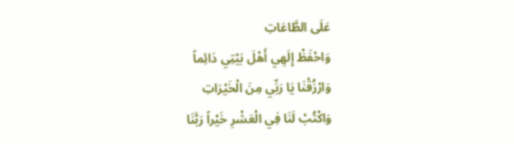عَلَى الطَّاعَاتِ
وَاحْفَظْ إِلَهِي أَهْلَ بَيْتِي دَائِماً
وَارْزُقْنَا يَا رَبِّي مِنَ الْخَيْرَاتِ
وَاكْتُبْ لَنَا فِي الْعَشْرِ خَيْراً رَبَّنَا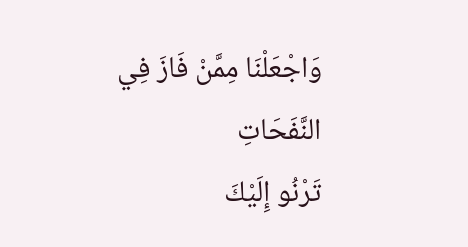وَاجْعَلْنَا مِمَّنْ فَازَ فِي النَّفَحَاتِ
تَرْنُو إِلَيْكَ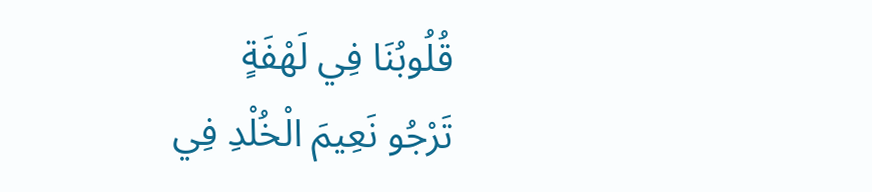قُلُوبُنَا فِي لَهْفَةٍ
تَرْجُو نَعِيمَ الْخُلْدِ فِي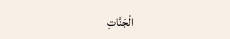الْجَنَّاتِ